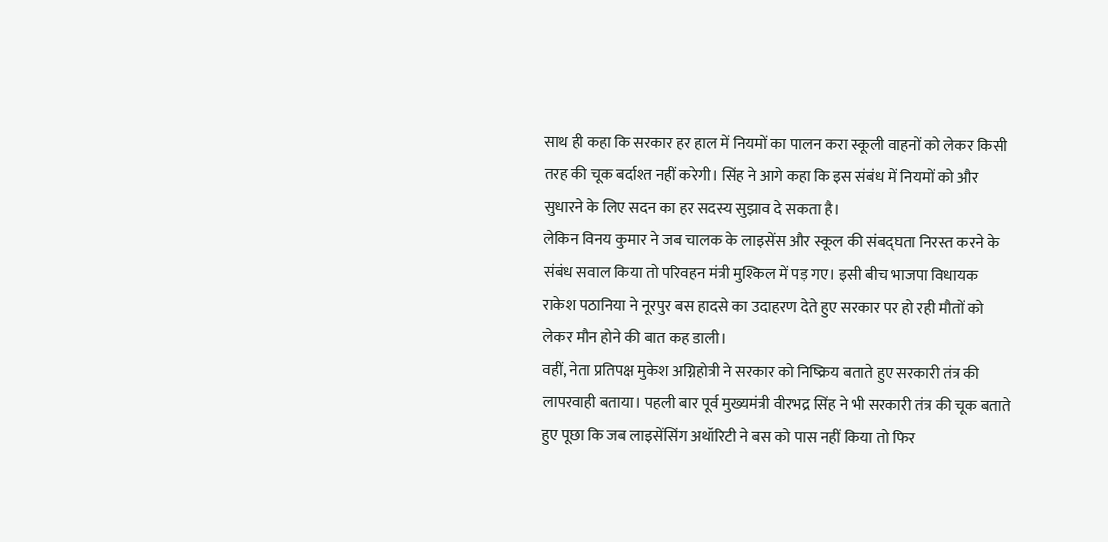साथ ही कहा कि सरकार हर हाल में नियमों का पालन करा स्कूली वाहनों को लेकर किसी तरह की चूक बर्दाश्त नहीं करेगी। सिंह ने आगे कहा कि इस संबंध में नियमों को और सुधारने के लिए सदन का हर सदस्य सुझाव दे सकता है।
लेकिन विनय कुमार ने जब चालक के लाइसेंस और स्कूल की संबद्घता निरस्त करने के संबंध सवाल किया तो परिवहन मंत्री मुश्किल में पड़ गए। इसी बीच भाजपा विधायक राकेश पठानिया ने नूरपुर बस हादसे का उदाहरण देते हुए सरकार पर हो रही मौतों को लेकर मौन होने की बात कह डाली।
वहीं, नेता प्रतिपक्ष मुकेश अग्निहोत्री ने सरकार को निष्क्रिय बताते हुए सरकारी तंत्र की लापरवाही बताया। पहली बार पूर्व मुख्यमंत्री वीरभद्र सिंह ने भी सरकारी तंत्र की चूक बताते हुए पूछा कि जब लाइसेंसिंग अथॉरिटी ने बस को पास नहीं किया तो फिर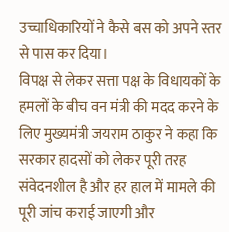उच्चाधिकारियों ने कैसे बस को अपने स्तर से पास कर दिया।
विपक्ष से लेकर सत्ता पक्ष के विधायकों के हमलों के बीच वन मंत्री की मदद करने के लिए मुख्यमंत्री जयराम ठाकुर ने कहा कि सरकार हादसों को लेकर पूरी तरह संवेदनशील है और हर हाल में मामले की पूरी जांच कराई जाएगी और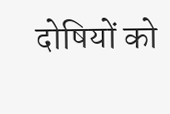दोषियों को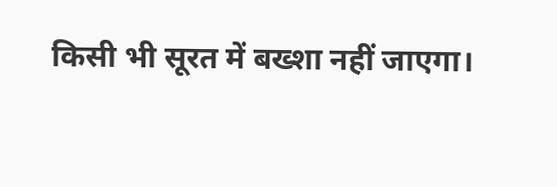किसी भी सूरत में बख्शा नहीं जाएगा।